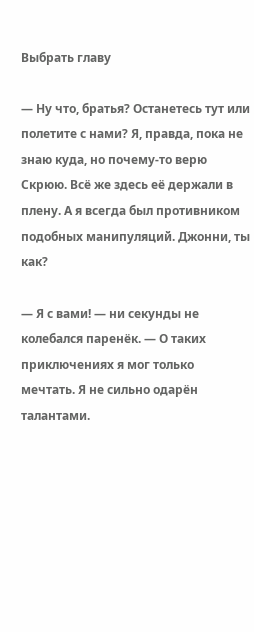Выбрать главу

— Ну что, братья? Останетесь тут или полетите с нами? Я, правда, пока не знаю куда, но почему-то верю Скрюю. Всё же здесь её держали в плену. А я всегда был противником подобных манипуляций. Джонни, ты как?

— Я с вами! — ни секунды не колебался паренёк. — О таких приключениях я мог только мечтать. Я не сильно одарён талантами.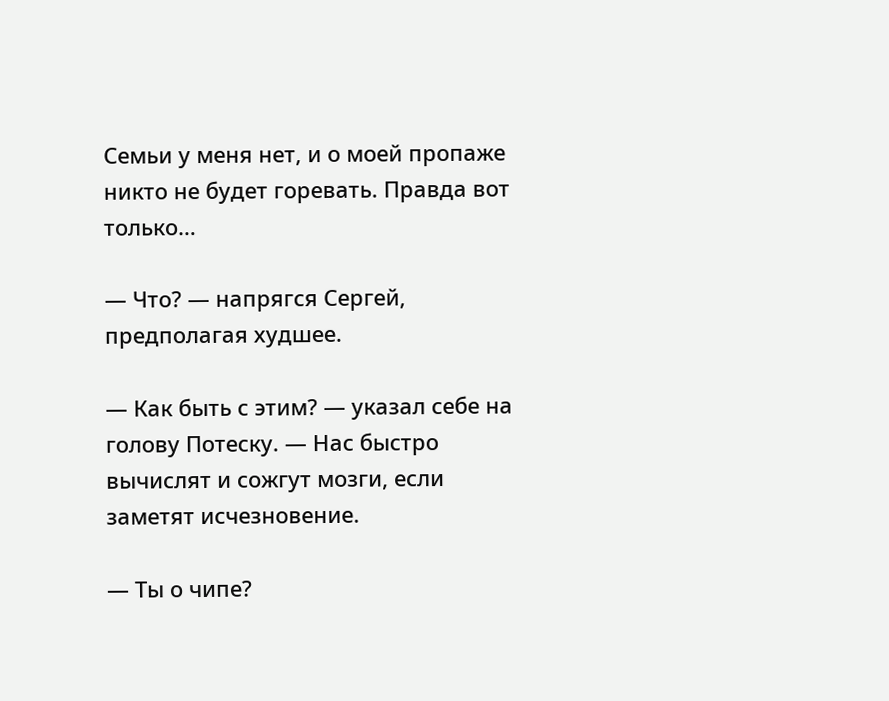Семьи у меня нет, и о моей пропаже никто не будет горевать. Правда вот только…

— Что? — напрягся Сергей, предполагая худшее.

— Как быть с этим? — указал себе на голову Потеску. — Нас быстро вычислят и сожгут мозги, если заметят исчезновение.

— Ты о чипе?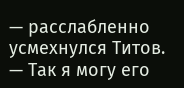— расслабленно усмехнулся Титов. — Так я могу его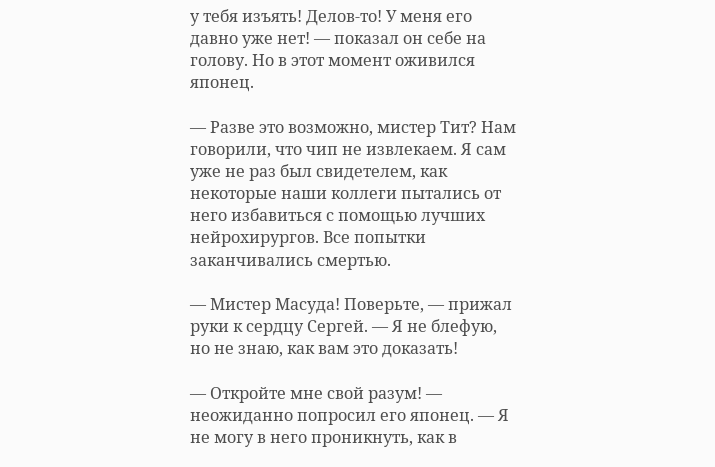у тебя изъять! Делов-то! У меня его давно уже нет! — показал он себе на голову. Но в этот момент оживился японец.

— Разве это возможно, мистер Тит? Нам говорили, что чип не извлекаем. Я сам уже не раз был свидетелем, как некоторые наши коллеги пытались от него избавиться с помощью лучших нейрохирургов. Все попытки заканчивались смертью.

— Мистер Масуда! Поверьте, — прижал руки к сердцу Сергей. — Я не блефую, но не знаю, как вам это доказать!

— Откройте мне свой разум! — неожиданно попросил его японец. — Я не могу в него проникнуть, как в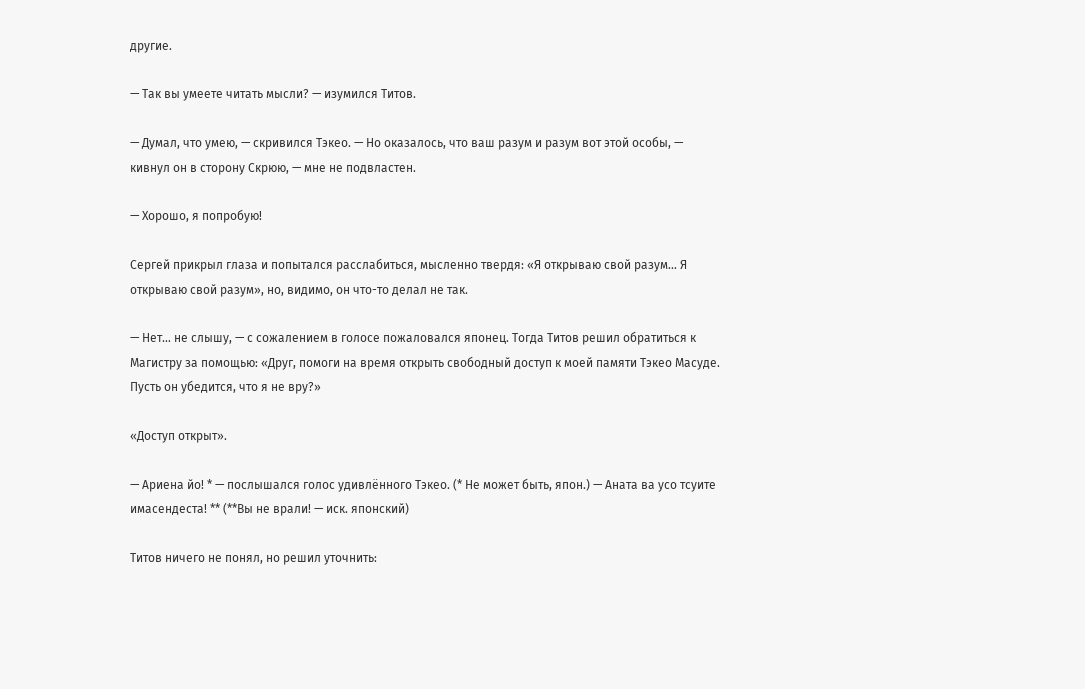другие.

— Так вы умеете читать мысли? — изумился Титов.

— Думал, что умею, — скривился Тэкео. — Но оказалось, что ваш разум и разум вот этой особы, — кивнул он в сторону Скрюю, — мне не подвластен.

— Хорошо, я попробую!

Сергей прикрыл глаза и попытался расслабиться, мысленно твердя: «Я открываю свой разум… Я открываю свой разум», но, видимо, он что-то делал не так.

— Нет… не слышу, — с сожалением в голосе пожаловался японец. Тогда Титов решил обратиться к Магистру за помощью: «Друг, помоги на время открыть свободный доступ к моей памяти Тэкео Масуде. Пусть он убедится, что я не вру?»

«Доступ открыт».

— Ариена йо! * — послышался голос удивлённого Тэкео. (* Не может быть, япон.) — Аната ва усо тсуите имасендеста! ** (**Вы не врали! — иск. японский)

Титов ничего не понял, но решил уточнить: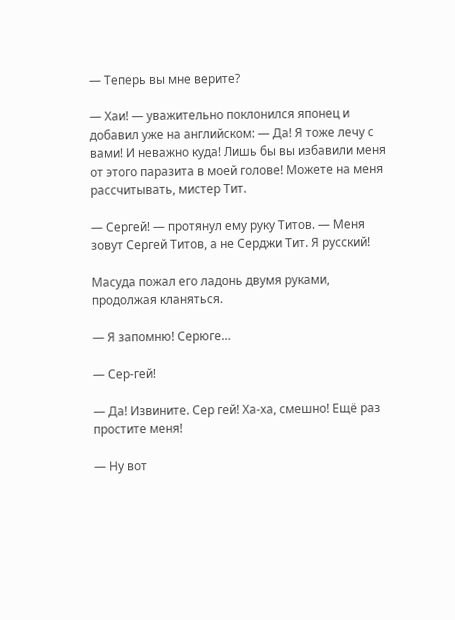— Теперь вы мне верите?

— Хаи! — уважительно поклонился японец и добавил уже на английском: — Да! Я тоже лечу с вами! И неважно куда! Лишь бы вы избавили меня от этого паразита в моей голове! Можете на меня рассчитывать, мистер Тит.

— Сергей! — протянул ему руку Титов. — Меня зовут Сергей Титов, а не Серджи Тит. Я русский!

Масуда пожал его ладонь двумя руками, продолжая кланяться.

— Я запомню! Серюге…

— Сер-гей!

— Да! Извините. Сер гей! Ха-ха, смешно! Ещё раз простите меня!

— Ну вот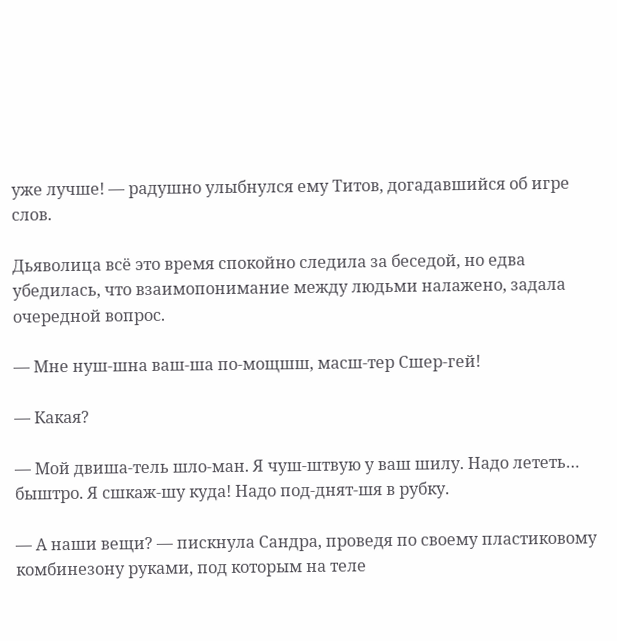уже лучше! — радушно улыбнулся ему Титов, догадавшийся об игре слов.

Дьяволица всё это время спокойно следила за беседой, но едва убедилась, что взаимопонимание между людьми налажено, задала очередной вопрос.

— Мне нуш-шна ваш-ша по-мощшш, масш-тер Сшер-гей!

— Какая?

— Мой двиша-тель шло-ман. Я чуш-штвую у ваш шилу. Надо лететь… быштро. Я сшкаж-шу куда! Надо под-днят-шя в рубку.

— А наши вещи? — пискнула Сандра, проведя по своему пластиковому комбинезону руками, под которым на теле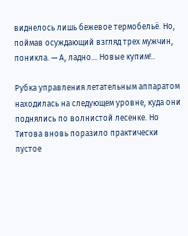виднелось лишь бежевое термобельё. Но, поймав осуждающий взгляд трех мужчин, поникла. — А, ладно… Новые купим!..

Рубка управления летательным аппаратом находилась на следующем уровне, куда они поднялись по волнистой лесенке. Но Титова вновь поразило практически пустое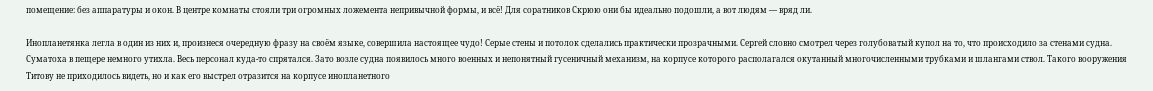помещение: без аппаратуры и окон. В центре комнаты стояли три огромных ложемента непривычной формы, и всё! Для соратников Скрюю они бы идеально подошли, а вот людям — вряд ли.

Инопланетянка легла в один из них и, произнеся очередную фразу на своём языке, совершила настоящее чудо! Серые стены и потолок сделались практически прозрачными. Сергей словно смотрел через голубоватый купол на то, что происходило за стенами судна. Суматоха в пещере немного утихла. Весь персонал куда-то спрятался. Зато возле судна появилось много военных и непонятный гусеничный механизм, на корпусе которого располагался окутанный многочисленными трубками и шлангами ствол. Такого вооружения Титову не приходилось видеть, но и как его выстрел отразится на корпусе инопланетного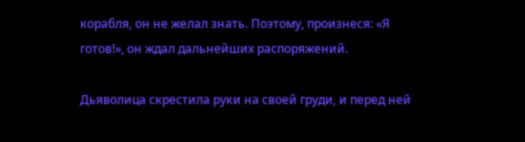корабля, он не желал знать. Поэтому, произнеся: «Я готов!», он ждал дальнейших распоряжений.

Дьяволица скрестила руки на своей груди, и перед ней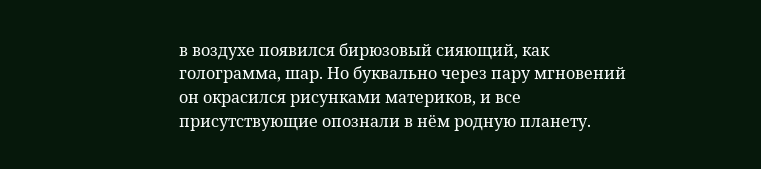в воздухе появился бирюзовый сияющий, как голограмма, шар. Но буквально через пару мгновений он окрасился рисунками материков, и все присутствующие опознали в нём родную планету.